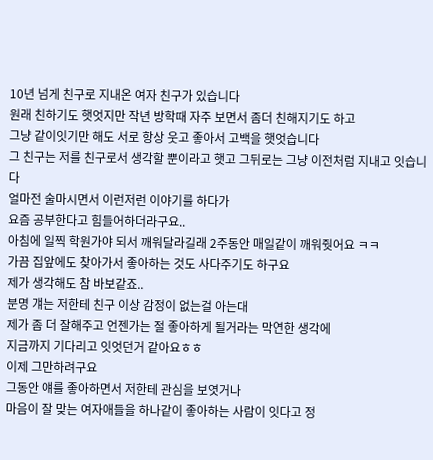10년 넘게 친구로 지내온 여자 친구가 있습니다
원래 친하기도 햇엇지만 작년 방학때 자주 보면서 좀더 친해지기도 하고
그냥 같이잇기만 해도 서로 항상 웃고 좋아서 고백을 햇엇습니다
그 친구는 저를 친구로서 생각할 뿐이라고 햇고 그뒤로는 그냥 이전처럼 지내고 잇습니다
얼마전 술마시면서 이런저런 이야기를 하다가
요즘 공부한다고 힘들어하더라구요..
아침에 일찍 학원가야 되서 깨워달라길래 2주동안 매일같이 깨워줫어요 ㅋㅋ
가끔 집앞에도 찾아가서 좋아하는 것도 사다주기도 하구요
제가 생각해도 참 바보같죠..
분명 걔는 저한테 친구 이상 감정이 없는걸 아는대
제가 좀 더 잘해주고 언젠가는 절 좋아하게 될거라는 막연한 생각에
지금까지 기다리고 잇엇던거 같아요ㅎㅎ
이제 그만하려구요
그동안 얘를 좋아하면서 저한테 관심을 보엿거나
마음이 잘 맞는 여자애들을 하나같이 좋아하는 사람이 잇다고 정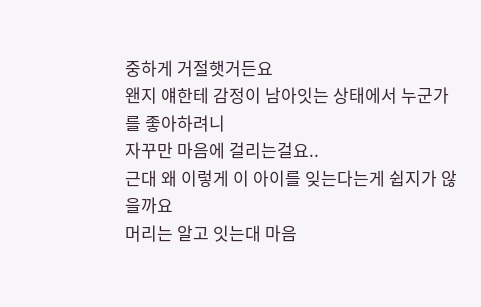중하게 거절햇거든요
왠지 얘한테 감정이 남아잇는 상태에서 누군가를 좋아하려니
자꾸만 마음에 걸리는걸요..
근대 왜 이렇게 이 아이를 잊는다는게 쉽지가 않을까요
머리는 알고 잇는대 마음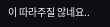이 따라주질 않네요..